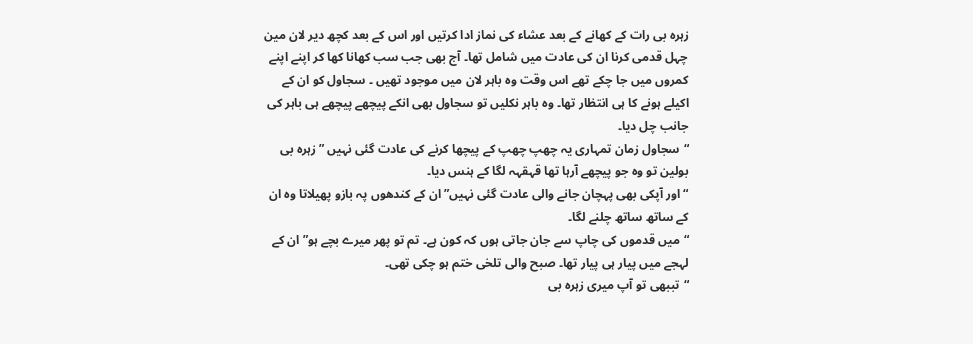زہرہ بی رات کے کھانے کے بعد عشاء کی نماز ادا کرتیں اور اس کے بعد کچھ دیر لان مین چہل قدمی کرنا ان کی عادت میں شامل تھا۔ آج بھی جب سب کھانا کھا کر اپنے اپنے کمروں میں جا چکے تھے اس وقت وہ باہر لان میں موجود تھیں ۔ سجاول کو ان کے اکیلے ہونے کا ہی انتظار تھا۔ وہ باہر نکلیں تو سجاول بھی انکے پیچھے پیچھے ہی باہر کی جانب چل دیا۔
“سجاول زمان تمہاری یہ چھپ چھپ کے پیچھا کرنے کی عادت گئی نہیں ” زہرہ بی بولین تو وہ جو پیچھے آرہا تھا قہقہہ لگا کے ہنس دیا۔
“اور آپکی بھی پہچان جانے والی عادت گئی نہیں” ان کے کندھوں پہ بازو پھیلاتا وہ ان کے ساتھ ساتھ چلنے لگا۔
“میں قدموں کی چاپ سے جان جاتی ہوں کہ کون ہے۔ تم تو پھر میرے بچے ہو” ان کے لہجے میں پیار ہی پیار تھا۔ صبح والی تلخی ختم ہو چکی تھی۔
“تببھی تو آپ میری زہرہ بی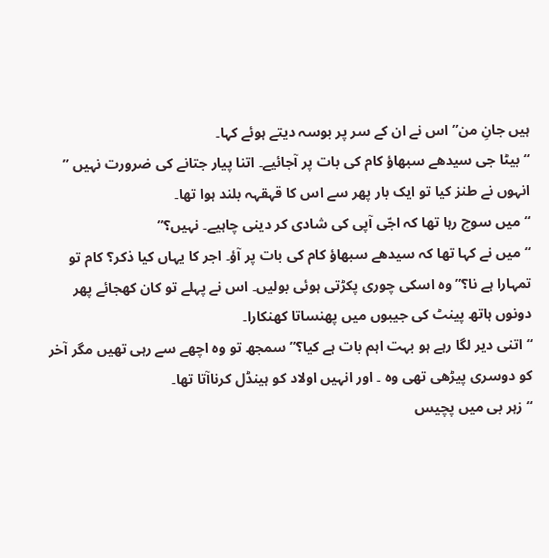ہیں جانِ من” اس نے ان کے سر پر بوسہ دیتے ہوئے کہا۔
“بیٹا جی سیدھے سبھاؤ کام کی بات پر آجائیے۔ اتنا پیار جتانے کی ضرورت نہیں ” انہوں نے طنز کیا تو ایک بار پھر سے اس کا قہقہہ بلند ہوا تھا۔
“میں سوچ رہا تھا کہ اجّی آپی کی شادی کر دینی چاہیے۔ نہیں؟”
“میں نے کہا تھا کہ سیدھے سبھاؤ کام کی بات پر آؤ۔ اجر کا یہاں کیا ذکر؟ کام تو تمہارا ہے نا؟” وہ اسکی چوری پکڑتی ہوئی بولیں۔ اس نے پہلے تو کان کھجائے پھر دونوں ہاتھ پینٹ کی جیبوں میں پھنساتا کھنکارا۔
“اتنی دیر لگا رہے ہو بہت اہم بات ہے کیا؟” سمجھ تو وہ اچھے سے رہی تھیں مگر آخر کو دوسری پیڑھی تھی وہ ۔ اور انہیں اولاد کو ہینڈل کرناآتا تھا۔
“زہر بی میں پچیس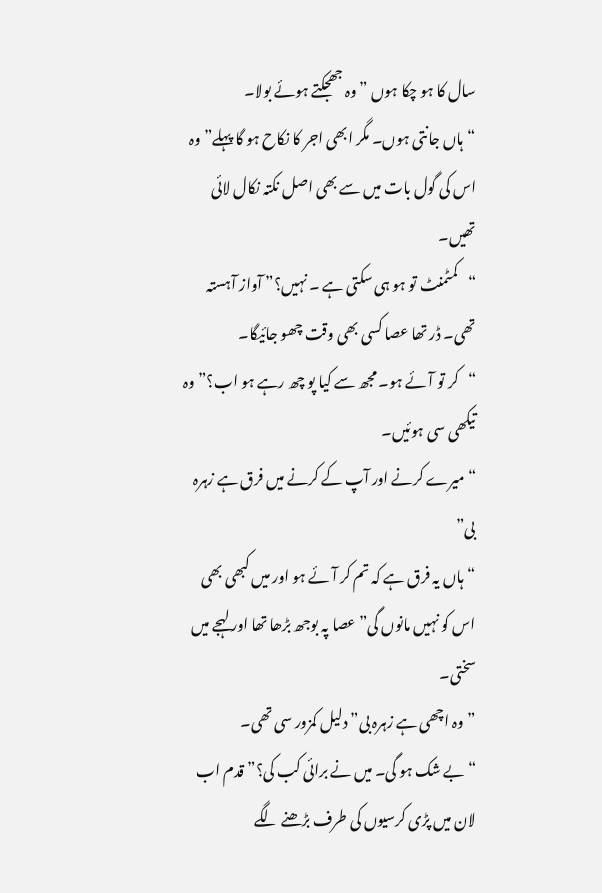سال کا ہو چکا ہوں ” وہ جھجکتے ہوئے بولا۔
“ہاں جانتی ہوں۔ مگر ابھی اجر کا نکاح ہو گا پہلے” وہ اس کی گول بات میں سے بھی اصل نکتہ نکال لائی تھیں۔
“کمٹمنٹ تو ہو ہی سکتی ہے ۔ نہیں؟” آواز آہستہ تھی۔ ڈر تھا عصا کسی بھی وقت چھو جائیگا۔
“کر تو آئے ہو۔ مجھ سے کیا پو چھ رہے ہو اب؟”وہ تیکھی سی ہوئیں۔
“میرے کرنے اور آپ کے کرنے میں فرق ہے زہرہ بی”
“ہاں یہ فرق ہے کہ تم کر آئے ہو اور میں کبھی بھی اس کو نہیں مانوں گی” عصا پہ بوجھ بڑھا تھا اور لہجے میں سختی۔
” وہ اچھی ہے زہرہ بی” دلیل کمزور سی تھی۔
“بے شک ہو گی۔ میں نے برائی کب کی؟” قدم اب لان میں پڑی کرسیوں کی طرف بڑھنے لگے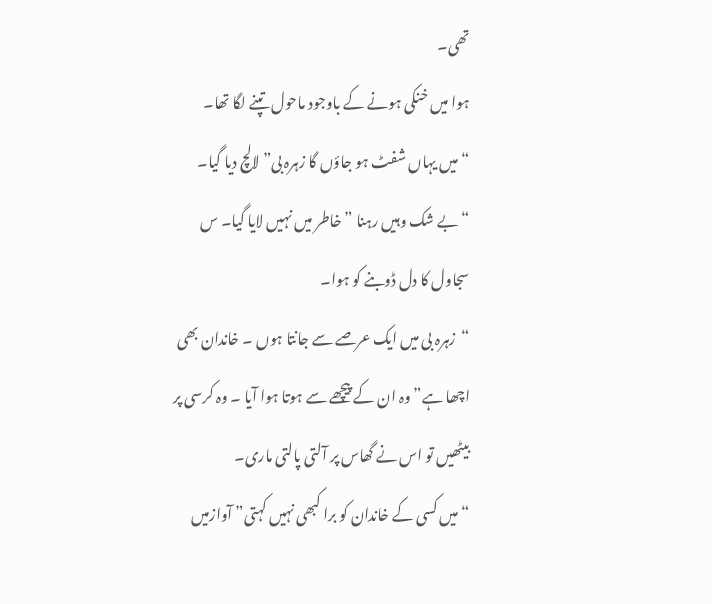تھی۔
ہوا میں خنکی ہونے کے باوجود ماحول تپنے لگا تھا۔
“میں یہاں شفٹ ہو جاؤں گا زہرہ بی” لالچ دیا گیا۔
“بے شک وہیں رہنا ” خاطر میں نہیں لایا گیا۔ س
سجاول کا دل ڈوبنے کو ہوا۔
“زہرہ بی میں ایک عرصے سے جانتا ہوں ۔ خاندان بھی اچھا ہے” وہ ان کے پیچھے سے ہوتا ہوا آیا ۔ وہ کرسی پر بیٹھیں تو اس نے گھاس پر آلتی پالتی ماری۔
“میں کسی کے خاندان کو برا کبھی نہیں کہتی” آوازمیں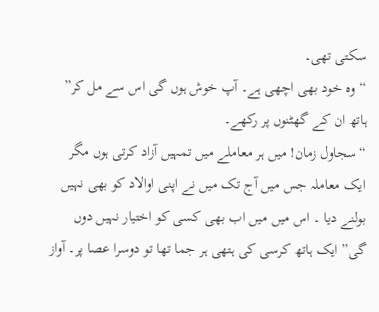سکتی تھی۔
“وہ خود بھی اچھی ہے۔ آپ خوش ہوں گی اس سے مل کر” ہاتھ ان کے گھٹنوں پر رکھے۔
“سجاول زمان! میں ہر معاملے میں تمہیں آزاد کرتی ہوں مگر ایک معاملہ جس میں آج تک میں نے اپنی اوالاد کو بھی نہیں بولنے دیا ۔ اس میں میں اب بھی کسی کو اختیار نہیں دوں گی” ایک ہاتھ کرسی کی ہتھی ہر جما تھا تو دوسرا عصا پر۔ آواز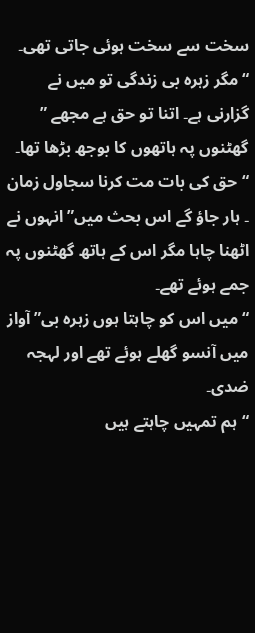سخت سے سخت ہوئی جاتی تھی۔
“مگر زہرہ بی زندگی تو میں نے گزارنی ہے۔ اتنا تو حق ہے مجھے ” گھٹنوں پہ ہاتھوں کا بوجھ بڑھا تھا۔
“حق کی بات مت کرنا سجاول زمان ۔ ہار جاؤ گے اس بحث میں” انہوں نے اٹھنا چاہا مگر اس کے ہاتھ گھٹنوں پہ جمے ہوئے تھے۔
“میں اس کو چاہتا ہوں زہرہ بی” آواز میں آنسو گھلے ہوئے تھے اور لہجہ ضدی۔
“ہم تمہیں چاہتے ہیں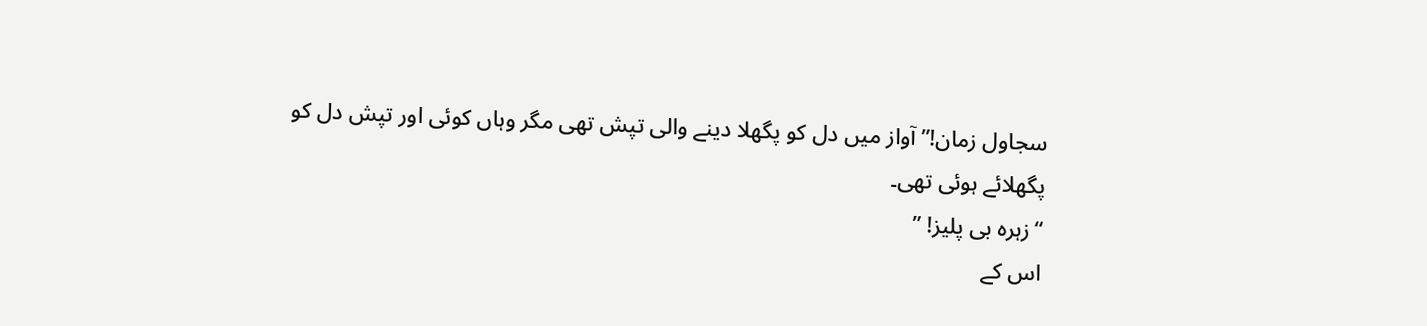سجاول زمان!” آواز میں دل کو پگھلا دینے والی تپش تھی مگر وہاں کوئی اور تپش دل کو پگھلائے ہوئی تھی۔
“زہرہ بی پلیز! ”
اس کے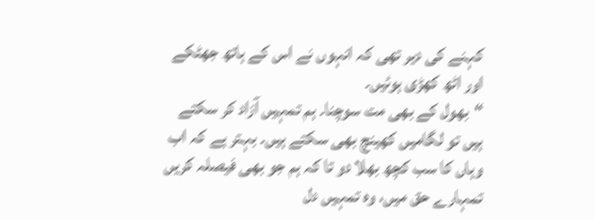کہنے کی دیر تھی کہ انہوں نے اس کے ہاتھ جھٹکے اور اٹھ کھڑی ہوئیں۔
“بھول کے بھی مت سوچنا۔ ہم تمہیں آزاد کر سکتے ہیں تو لگامیں کھینچ بھی سکتے ہیں۔ بہتر ہے کہ اب وہاں کا سب کچھ بھلا دو تا کہ ہم جو بھی فیصلہ کریں تمہارے حق میں، وہ تمہیں دل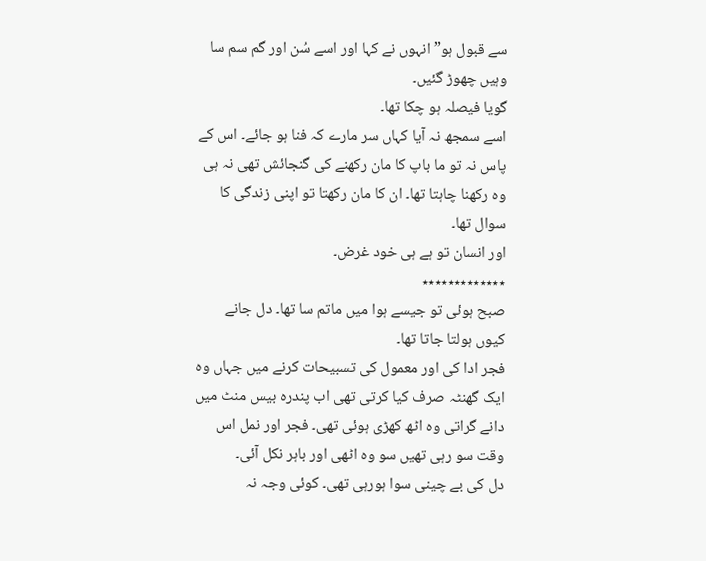سے قبول ہو” انہوں نے کہا اور اسے سُن اور گم سم سا وہیں چھوڑ گئیں۔
گویا فیصلہ ہو چکا تھا۔
اسے سمجھ نہ آیا کہاں سر مارے کہ فنا ہو جائے۔ اس کے پاس نہ تو ما باپ کا مان رکھنے کی گنجائش تھی نہ ہی وہ رکھنا چاہتا تھا۔ ان کا مان رکھتا تو اپنی زندگی کا سوال تھا۔
اور انسان تو ہے ہی خود غرض۔
٭٭٭٭٭٭٭٭٭٭٭٭٭
صبح ہوئی تو جیسے ہوا میں ماتم سا تھا۔ دل جانے کیوں ہولتا جاتا تھا۔
فجر ادا کی اور معمول کی تسبیحات کرنے میں جہاں وہ ایک گھنٹہ صرف کیا کرتی تھی اب پندرہ بیس منٹ میں دانے گراتی وہ اٹھ کھڑی ہوئی تھی۔ فجر اور نمل اس وقت سو رہی تھیں سو وہ اٹھی اور باہر نکل آئی۔
دل کی بے چینی سوا ہورہی تھی۔ کوئی وجہ نہ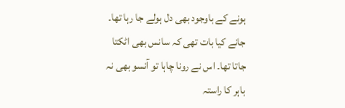ہونے کے باوجود بھی دل ہولے جا رہا تھا۔ جانے کیا بات تھی کہ سانس بھی اٹکتا جاتا تھا۔ اس نے رونا چاہا تو آنسو بھی نہ باہر کا راستہ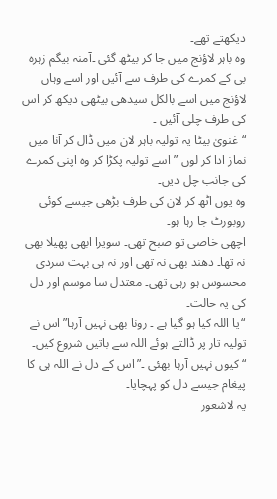دیکھتے تھے۔
وہ باہر لاؤنج میں جا کر بیٹھ گئی ۔آمنہ بیگم زہرہ بی کے کمرے کی طرف سے آئیں اور اسے وہاں لاؤنج میں اسے بالکل سیدھی بیٹھی دیکھ کر اس کی طرف چلی آئیں ۔
“غنویٰ بیٹا یہ تولیہ باہر لان میں ڈال کر آنا میں نماز ادا کر لوں ” اسے تولیہ پکڑا کر وہ اپنی کمرے کی جانب چل دیں۔
وہ یوں اٹھ کر لان کی طرف بڑھی جیسے کوئی روبورٹ جا رہا ہو۔
اچھی خاصی تو صبح تھی۔ سویرا ابھی پھیلا بھی نہ تھا۔ دھند بھی نہ تھی اور نہ ہی بہت سردی محسوس ہو رہی تھی۔ معتدل سا موسم اور دل کی یہ حالت۔
“یا اللہ کیا ہو گیا ہے ۔ رونا بھی نہیں آرہا” اس نے تولیہ تار پر ڈالتے ہوئے اللہ سے باتیں شروع کیں۔
“کیوں نہیں آرہا بھئی ۔” اس کے دل نے اللہ ہی کا پیغام جیسے دل کو پہچایا۔
یہ لاشعور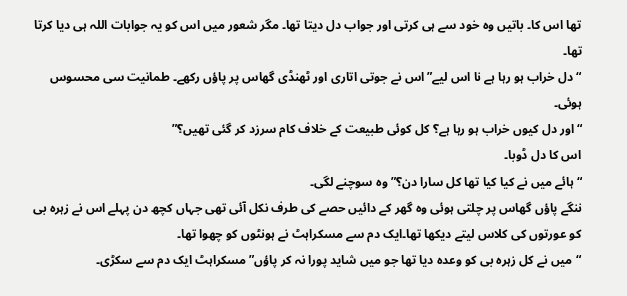تھا اس کا۔ باتیں وہ خود سے ہی کرتی اور جواب دل دیتا تھا۔ مگر شعور میں اس کو یہ جوابات اللہ ہی دیا کرتا تھا۔
“دل خراب ہو رہا ہے نا اس لیے” اس نے جوتی اتاری اور ٹھنڈی گھاس پر پاؤں رکھے۔ طمانیت سی محسوس ہوئی۔
“اور دل کیوں خراب ہو رہا ہے؟ کل کوئی طبیعت کے خلاف کام سرزد کر گئی تھیں؟”
اس کا دل ڈوبا۔
“ہائے میں نے کیا کیا تھا کل سارا دن؟” وہ سوچنے لگی۔
ننگے پاؤں گھاس پر چلتی ہوئی وہ گھر کے دائیں حصے کی طرف نکل آئی تھی جہاں کچھ دن پہلے اس نے زہرہ بی کو عورتوں کی کلاس لیتے دیکھا تھا۔ایک دم سے مسکراہٹ نے ہونٹوں کو چھوا تھا۔
“میں نے کل زہرہ بی کو وعدہ دیا تھا جو میں شاید پورا نہ کر پاؤں” مسکراہٹ ایک دم سے سکڑی۔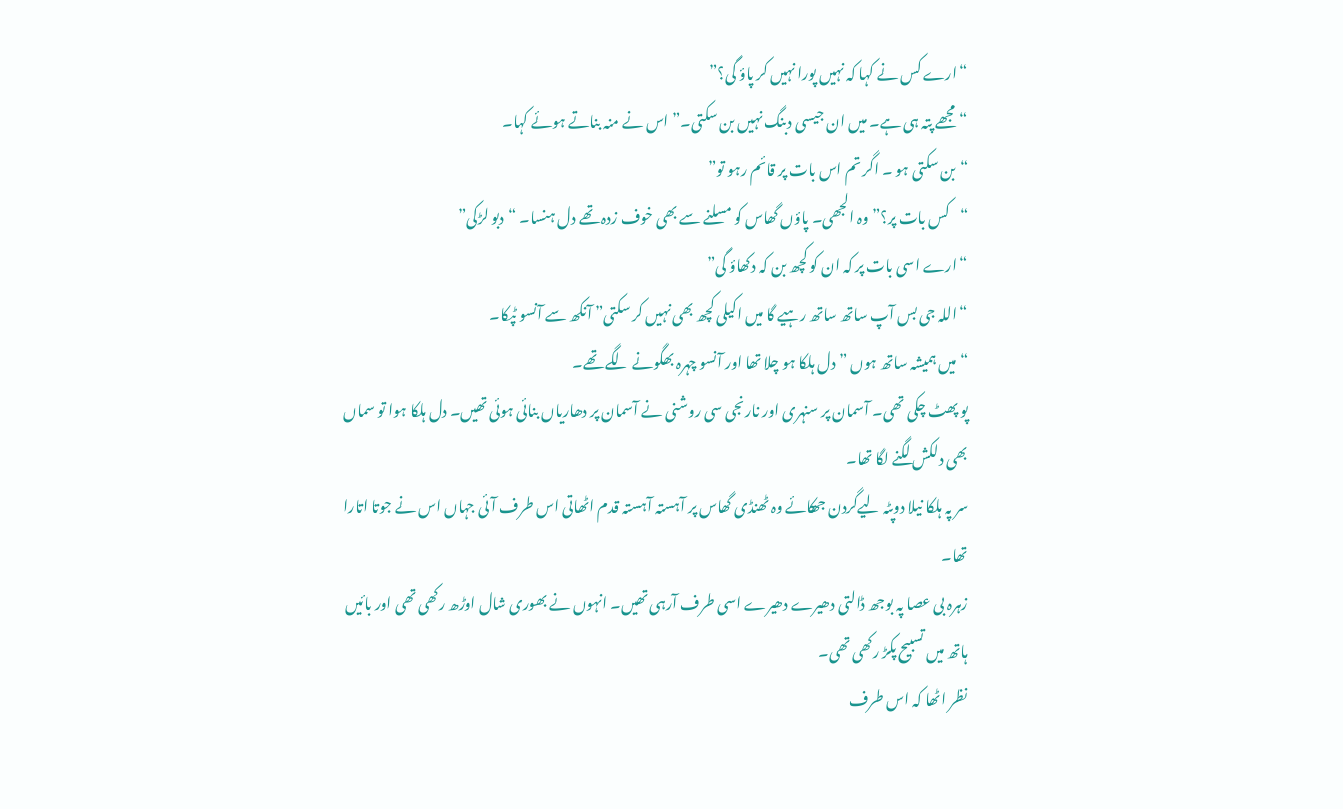“ارے کس نے کہا کہ نہیں پورا نہیں کر پاؤ گی؟”
“مجھے پتہ ہی ہے۔ میں ان جیسی دبنگ نہیں بن سکتی۔” اس نے منہ بناتے ہوئے کہا۔
“بن سکتی ہو ۔ اگر تم اس بات پر قائم رہو تو”
“کس بات پر؟” وہ الجھی۔ پاؤں گھاس کو مسلنے سے بھی خوف زدہ تھے دل ہنسا۔ “دبو لڑکی”
“ارے اسی بات پر کہ ان کو کچھ بن کہ دکھاؤ گی”
“اللہ جی بس آپ ساتھ ساتھ رہیے گا میں اکیلی کچھ بھی نہیں کر سکتی” آنکھ سے آنسو ٹپکا۔
“میں ہمیشہ ساتھ ہوں ” دل ہلکا ہو چلا تھا اور آنسو چہرہ بھگونے لگے تھے۔
پو پھٹ چکی تھی۔ آسمان پر سنہری اور نارنجی سی روشنی نے آسمان پر دھاریاں بنائی ہوئی تھیں۔ دل ہلکا ہوا تو سماں بھی دلکش لگنے لگا تھا۔
سر پہ ہلکا نیلا دوپٹہ لیےگردن جھکائے وہ ٹھنڈی گھاس پر آہستہ آہستہ قدم اٹھاتی اس طرف آئی جہاں اس نے جوتا اتارا تھا۔
زہرہ بی عصا پہ بوجھ ڈالتی دھیرے دھیرے اسی طرف آرہی تھیں۔ انہوں نے بھوری شال اوڑھ رکھی تھی اور بائیں ہاتھ میں تسبیح پکڑ رکھی تھی۔
نظر اٹھا کہ اس طرف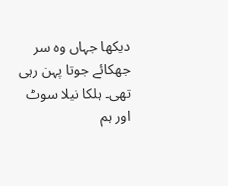دیکھا جہاں وہ سر جھکائے جوتا پہن رہی تھی۔ ہلکا نیلا سوٹ اور ہم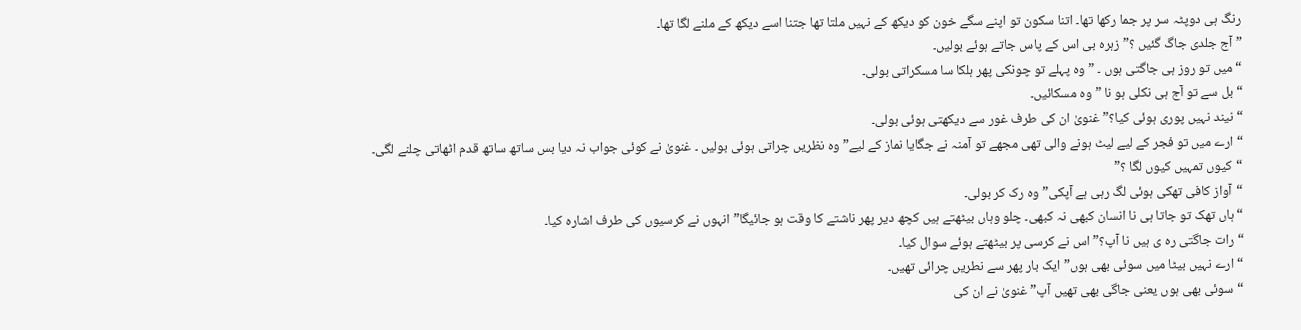رنگ ہی دوپٹہ سر پر جما رکھا تھا۔ اتنا سکون تو اپنے سگے خون کو دیکھ کے نہیں ملتا تھا جتنا اسے دیکھ کے ملنے لگا تھا۔
” آج جلدی جاگ گئیں ؟”زہرہ بی اس کے پاس جاتے ہوئے بولیں۔
“میں تو روز ہی جاگتی ہوں ۔ ” وہ پہلے تو چونکی پھر ہلکا سا مسکراتی بولی۔
“بل سے تو آج ہی نکلی ہو نا ” وہ مسکائیں۔
“نیند نہیں پوری ہوئی کیا؟” غنویٰ ان کی طرف غور سے دیکھتی ہوئی بولی۔
“ارے میں تو فجر کے لیے لیٹ ہونے والی تھی مجھے تو آمنہ نے جگایا نماز کے لیے” وہ نظریں چراتی ہوئی بولیں ۔ غنویٰ نے کوئی جواب نہ دیا بس ساتھ ساتھ قدم اٹھاتی چلنے لگی۔
“کیوں تمہیں کیوں لگا ؟”
“آواز کافی تھکی ہوئی لگ رہی ہے آپکی” وہ رک کر بولی۔
“ہاں تھک تو جاتا ہی نا انسان کبھی نہ کبھی۔ چلو وہاں بیٹھتے ہیں کچھ دیر پھر ناشتے کا وقت ہو جائیگا” انہوں نے کرسیوں کی طرف اشارہ کیا۔
“رات جاگتی رہ ی ہیں نا آپ؟” اس نے کرسی پر بیٹھتے ہوئے سوال کیا۔
“ارے نہیں بیٹا میں سوئی بھی ہوں” ایک بار پھر سے نطریں چرائی تھیں۔
“سوئی بھی ہوں یعنی جاگی بھی تھیں آپ” غنویٰ نے ان کی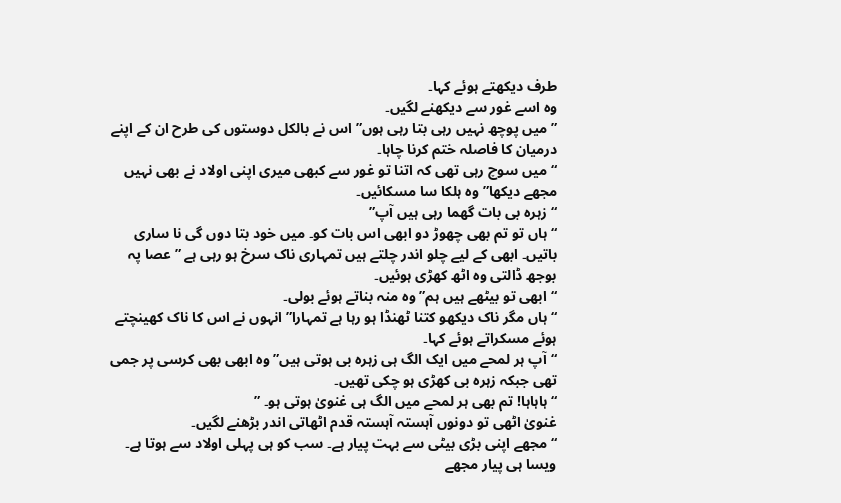طرف دیکھتے ہوئے کہا۔
وہ اسے غور سے دیکھنے لگیں۔
” میں پوچھ نہیں رہی بتا رہی ہوں” اس نے بالکل دوستوں کی طرح ان کے اپنے درمیان کا فاصلہ ختم کرنا چاہا۔
“میں سوچ رہی تھی کہ اتنا تو غور سے کبھی میری اپنی اولاد نے بھی نہیں مجھے دیکھا” وہ ہلکا سا مسکائیں۔
“زہرہ بی بات گھما رہی ہیں آپ”
“ہاں تو تم بھی چھوڑ دو ابھی اس بات کو۔ میں خود بتا دوں گی نا ساری باتیں۔ ابھی کے لیے چلو اندر چلتے ہیں تمہاری ناک سرخ ہو رہی ہے ” عصا پہ بوجھ ڈالتی وہ اٹھ کھڑی ہوئیں۔
“ابھی تو بیٹھے ہیں ہم” وہ منہ بناتے ہوئے بولی۔
“ہاں مگر ناک دیکھو کتنا ٹھنڈا ہو رہا ہے تمہارا” انہوں نے اس کا ناک کھینچتے ہوئے مسکراتے ہوئے کہا۔
“آپ ہر لمحے میں ایک الگ ہی زہرہ بی ہوتی ہیں” وہ ابھی بھی کرسی پر جمی تھی جبکہ زہرہ بی کھڑی ہو چکی تھیں۔
“ہاہاہا! تم بھی ہر لمحے میں الگ ہی غنویٰ ہوتی ہو۔ ”
غنویٰ اٹھی تو دونوں آہستہ آہستہ قدم اٹھاتی اندر بڑھنے لگیں۔
“مجھے اپنی بڑی بیٹی سے بہت پیار ہے۔ سب کو ہی پہلی اولاد سے ہوتا ہے۔ ویسا ہی پیار مجھے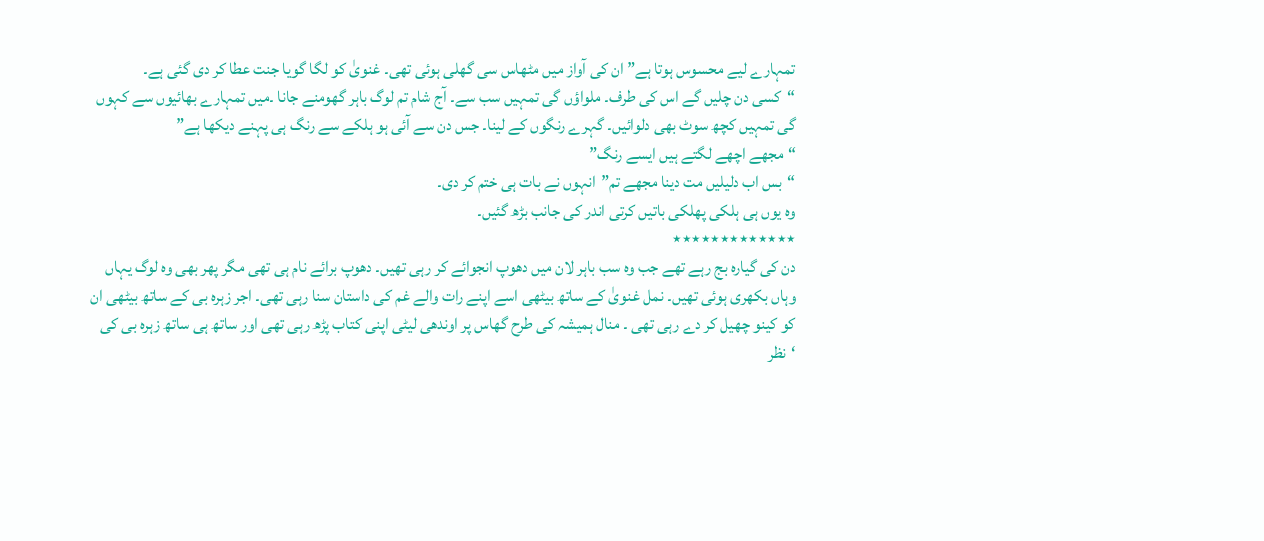تمہارے لیے محسوس ہوتا ہے” ان کی آواز میں مٹھاس سی گھلی ہوئی تھی۔ غنویٰ کو لگا گویا جنت عطا کر دی گئی ہے۔
“کسی دن چلیں گے اس کی طرف۔ ملواؤں گی تمہیں سب سے۔ آج شام تم لوگ باہر گھومنے جانا ۔میں تمہارے بھائیوں سے کہوں گی تمہیں کچھ سوٹ بھی دلوائیں۔ گہرے رنگوں کے لینا۔ جس دن سے آئی ہو ہلکے سے رنگ ہی پہنے دیکھا ہے”
“مجھے اچھے لگتے ہیں ایسے رنگ”
“بس اب دلیلیں مت دینا مجھے تم”انہوں نے بات ہی ختم کر دی۔
وہ یوں ہی ہلکی پھلکی باتیں کرتی اندر کی جانب بڑھ گئیں۔
٭٭٭٭٭٭٭٭٭٭٭٭٭
دن کی گیارہ بج رہے تھے جب وہ سب باہر لان میں دھوپ انجوائے کر رہی تھیں۔ دھوپ برائے نام ہی تھی مگر پھر بھی وہ لوگ یہاں وہاں بکھری ہوئی تھیں۔ نمل غنویٰ کے ساتھ بیٹھی اسے اپنے رات والے غم کی داستان سنا رہی تھی۔ اجر زہرہ بی کے ساتھ بیٹھی ان کو کینو چھیل کر دے رہی تھی ۔ منال ہمیشہ کی طرح گھاس پر اوندھی لیٹی اپنی کتاب پڑھ رہی تھی اور ساتھ ہی ساتھ زہرہ بی کی ‘نظر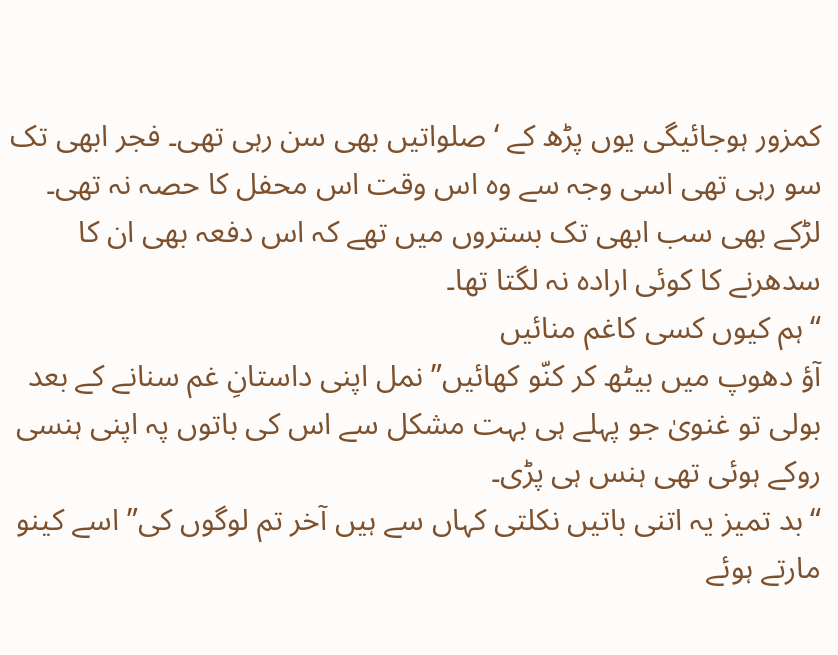کمزور ہوجائیگی یوں پڑھ کے ‘ صلواتیں بھی سن رہی تھی۔ فجر ابھی تک سو رہی تھی اسی وجہ سے وہ اس وقت اس محفل کا حصہ نہ تھی۔ لڑکے بھی سب ابھی تک بستروں میں تھے کہ اس دفعہ بھی ان کا سدھرنے کا کوئی ارادہ نہ لگتا تھا۔
“ہم کیوں کسی کاغم منائیں
آؤ دھوپ میں بیٹھ کر کنّو کھائیں” نمل اپنی داستانِ غم سنانے کے بعد بولی تو غنویٰ جو پہلے ہی بہت مشکل سے اس کی باتوں پہ اپنی ہنسی روکے ہوئی تھی ہنس ہی پڑی۔
“بد تمیز یہ اتنی باتیں نکلتی کہاں سے ہیں آخر تم لوگوں کی” اسے کینو مارتے ہوئے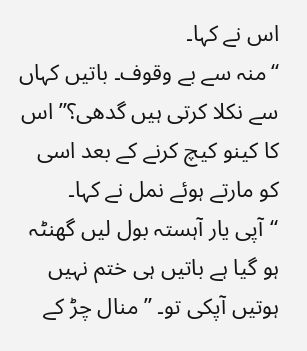اس نے کہا۔
“منہ سے بے وقوف۔ باتیں کہاں سے نکلا کرتی ہیں گدھی؟” اس کا کینو کیچ کرنے کے بعد اسی کو مارتے ہوئے نمل نے کہا۔
“آپی یار آہستہ بول لیں گھنٹہ ہو گیا ہے باتیں ہی ختم نہیں ہوتیں آپکی تو۔ ” منال چڑ کے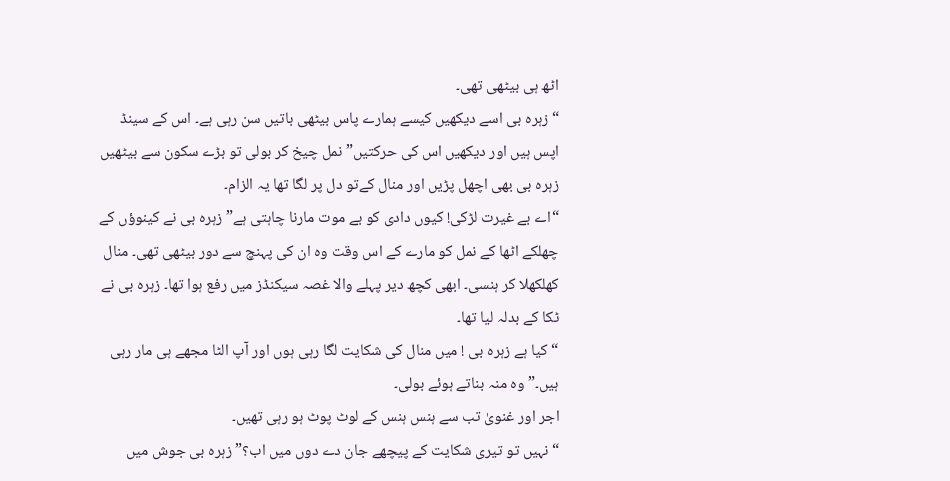اٹھ ہی بیٹھی تھی۔
“زہرہ بی اسے دیکھیں کیسے ہمارے پاس بیٹھی باتیں سن رہی ہے۔ اس کے سینڈ اپس ہیں اور دیکھیں اس کی حرکتیں” نمل چیخ کر بولی تو بڑے سکون سے بیٹھیں زہرہ بی بھی اچھل پڑیں اور منال کےتو دل پر لگا تھا یہ الزام۔
“اے بے غیرت لڑکی! کیوں دادی کو بے موت مارنا چاہتی ہے” زہرہ بی نے کینوؤں کے چھلکے اٹھا کے نمل کو مارے کے اس وقت وہ ان کی پہنچ سے دور بیٹھی تھی۔ منال کھلکھلا کر ہنسی۔ ابھی کچھ دیر پہلے والا غصہ سیکنڈز میں رفع ہوا تھا۔ زہرہ بی نے ٹکا کے بدلہ لیا تھا۔
“کیا ہے زہرہ بی ! میں منال کی شکایت لگا رہی ہوں اور آپ الٹا مجھے ہی مار رہی ہیں۔” وہ منہ بناتے ہوئے بولی۔
اجر اور غنویٰ تب سے ہنس ہنس کے لوٹ پوٹ ہو رہی تھیں۔
“نہیں تو تیری شکایت کے پیچھے جان دے دوں میں اب؟” زہرہ بی جوش میں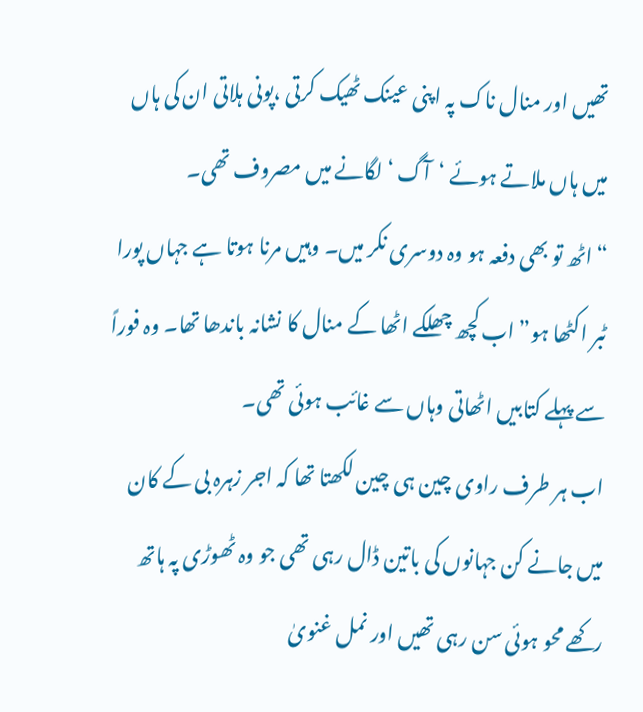تھیں اور منال ناک پہ اپنی عینک ٹھیک کرتی ،پونی ہلاتی ان کی ہاں میں ہاں ملاتے ہوئے ‘آگ ‘ لگانے میں مصروف تھی۔
“اٹھ تو بھی دفعہ ہو وہ دوسری نکر میں۔ وہیں مرنا ہوتا ہے جہاں پورا ٹبر اکٹھا ہو” اب کچھ چھلکے اٹھا کے منال کا نشانہ باندھا تھا۔ وہ فوراً سے پہلے کتابیں اٹھاتی وہاں سے غائب ہوئی تھی۔
اب ہر طرف راوی چین ہی چین لکھتا تھا کہ اجر زہرہ بی کے کان میں جانے کن جہانوں کی باتین ڈال رہی تھی جو وہ ٹھوڑی پہ ہاتھ رکھے محو ہوئی سن رہی تھیں اور نمل غنویٰ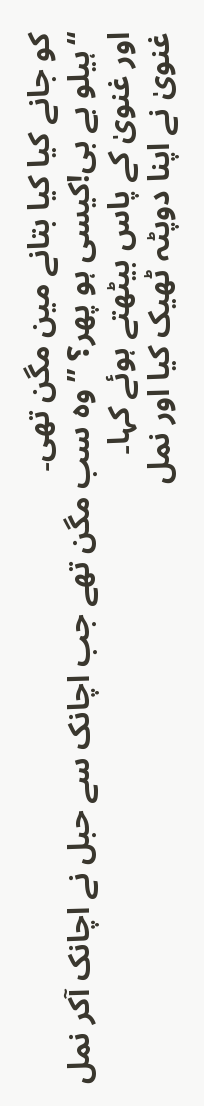کو جانے کیا کیا بتانے مین مگن تھی۔
“ہیلو بے بی!کیسی ہو پھر؟ ” وہ سب مگن تھے جب اچانک سے حبل نے اچانک آکر نمل اور غنویٰ کے پاس بیٹھتے ہوئے کہا۔
غنویٰ نے اپنا دوپٹہ ٹھیک کیا اور نمل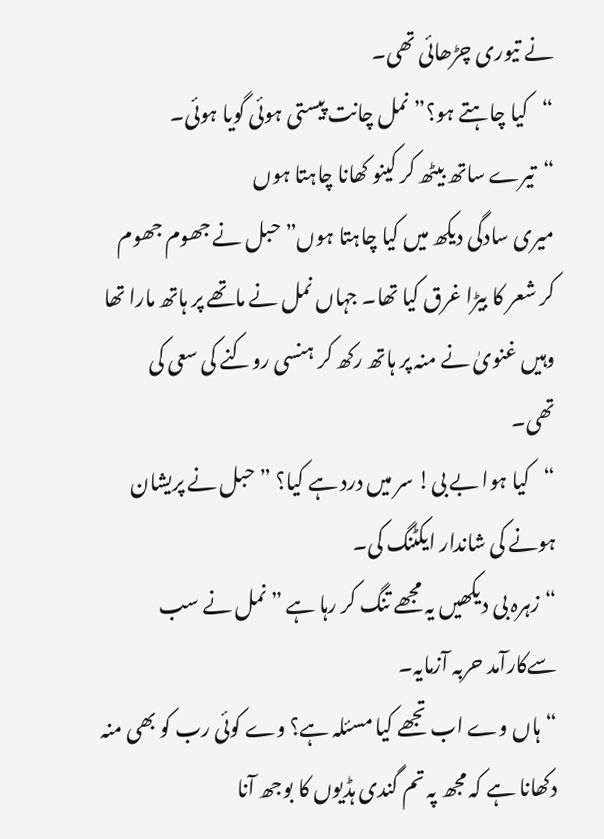نے تیوری چڑھائی تھی۔
“کیا چاہتے ہو؟”نمل چانت پیستی ہوئی گویا ہوئی۔
“تیرے ساتھ بیٹھ کر کینو کھانا چاہتا ہوں
میری سادگی دیکھ میں کیا چاہتا ہوں” حبل نے جھوم جھوم کر شعر کا بیڑا غرق کیا تھا۔ جہاں نمل نے ماتھے پر ہاتھ مارا تھا وہیں غنویٰ نے منہ پر ہاتھ رکھ کر ہنسی روکنے کی سعی کی تھی۔
“کیا ہوا بے بی! سر میں درد ہے کیا؟ ” حبل نے پریشان ہونے کی شاندار ایکٹنگ کی۔
“زہرہ بی دیکھیں یہ مجھے تنگ کر رہا ہے ” نمل نے سب سےکارآمد حربہ آزمایہ۔
“ہاں وے اب تجھے کیا مسئلہ ہے؟ وے کوئی رب کو بھی منہ دکھانا ہے کہ مجھ پہ تم گندی ہڈیوں کا بوجھ آنا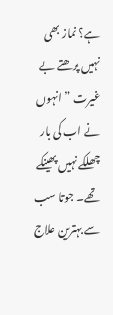ہے؟ نماز بھی نہیں پرھتے بے غیرت ” انہوں نے اب کی بار چھلکے نہیں پھینکے تھے۔ جوتا سب سے بہترین علاج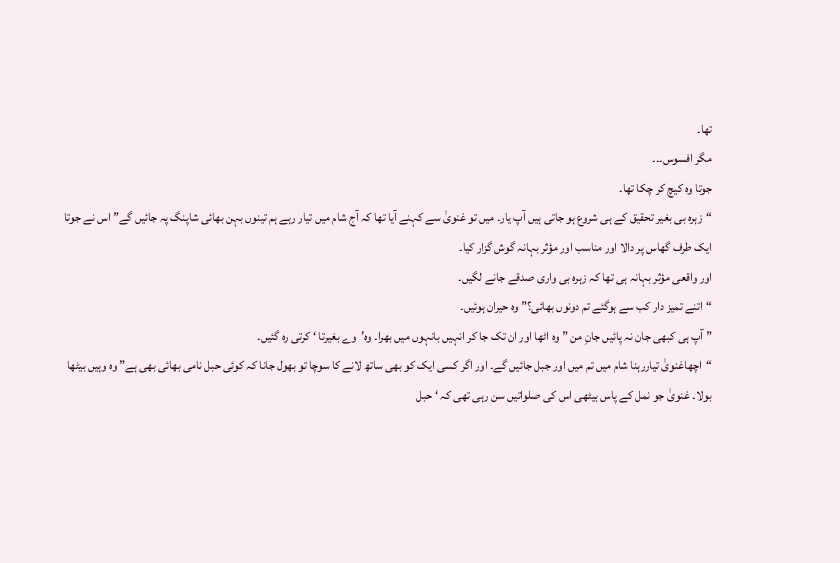تھا۔
مگر افسوس۔۔۔
جوتا وہ کیچ کر چکا تھا۔
“زہرہ بی بغیر تحقیق کے ہی شروع ہو جاتی ہیں آپ یار۔ میں تو غنویٰ سے کہنے آیا تھا کہ آج شام میں تیار رہے ہم تینوں بہن بھائی شاپنگ پہ جائیں گے” اس نے جوتا ایک طرف گھاس پر دالا اور مناسب اور مؤثر بہانہ گوش گزار کیا۔
اور واقعی مؤثر بہانہ ہی تھا کہ زہرہ بی واری صدقے جانے لگیں۔
“اتنے تمیز دار کب سے ہوگئے تم دونوں بھائی؟” وہ حیران ہوئیں۔
” آپ ہی کبھی جان نہ پائیں جانِ من ” وہ اٹھا اور ان تک جا کر انہیں بانہوں میں بھرا۔ وہ’وے بغیرتا ‘ کرتی رہ گئیں۔
“اچھاغنویٰ تیاررہنا شام میں تم میں اور جبل جائیں گے۔ اور اگر کسی ایک کو بھی ساتھ لانے کا سوچا تو بھول جانا کہ کوئی حبل نامی بھائی بھی ہے” وہ وہیں بیٹھا بولا۔ غنویٰ جو نمل کے پاس بیٹھی اس کی صلواتیں سن رہی تھی کہ ‘ حبل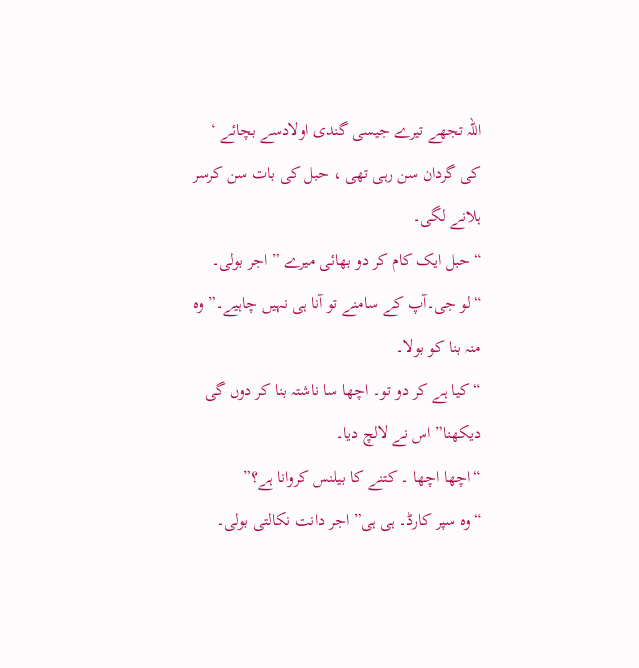اللہ تجھے تیرے جیسی گندی اولادسے بچائے ‘ کی گردان سن رہی تھی ، حبل کی بات سن کرسر ہلانے لگی۔
“حبل ایک کام کر دو بھائی میرے ” اجر بولی۔
“لو جی۔آپ کے سامنے تو آنا ہی نہیں چاہیے۔” وہ منہ بنا کو بولا۔
“کیا ہے کر دو تو۔ اچھا سا ناشتہ بنا کر دوں گی دیکھنا” اس نے لالچ دیا۔
“اچھا اچھا ۔ کتنے کا بیلنس کروانا ہے؟”
“وہ سپر کارڈ۔ ہی ہی” اجر دانت نکالتی بولی۔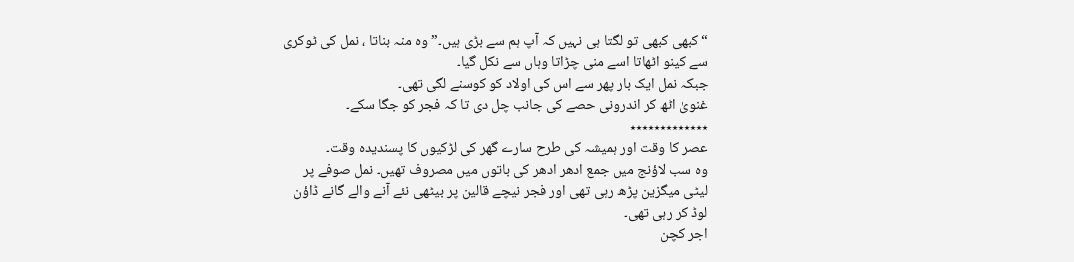“کبھی کبھی تو لگتا ہی نہیں کہ آپ ہم سے بڑی ہیں۔” وہ منہ بناتا ، نمل کی ٹوکری سے کینو اٹھاتا اسے منی چڑاتا وہاں سے نکل گیا۔
جبکہ نمل ایک بار پھر سے اس کی اولاد کو کوسنے لگی تھی۔
غنویٰ اٹھ کر اندرونی حصے کی جانب چل دی تا کہ فجر کو جگا سکے۔
٭٭٭٭٭٭٭٭٭٭٭٭٭
عصر کا وقت اور ہمیشہ کی طرح سارے گھر کی لڑکیوں کا پسندیدہ وقت۔
وہ سب لاؤنج میں جمع ادھر ادھر کی باتوں میں مصروف تھیں۔ نمل صوفے پر لیٹی میگزین پڑھ رہی تھی اور فجر نیچے قالین پر بیٹھی نئے آنے والے گانے ڈاؤن لوڈ کر رہی تھی۔
اجر کچن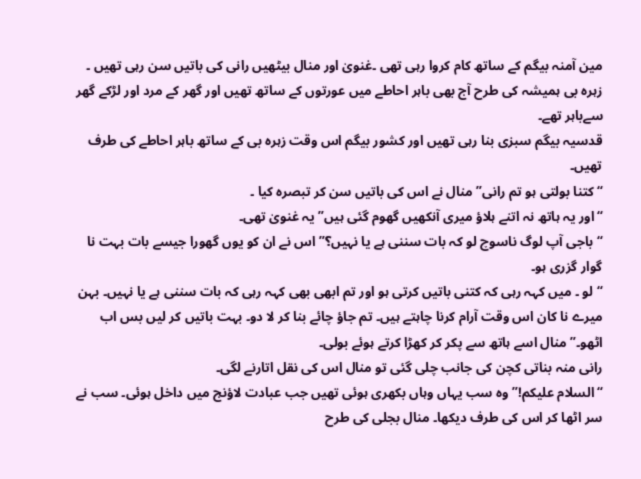مین آمنہ بیگم کے ساتھ کام کروا رہی تھی ۔غنویٰ اور منال بیٹھیں رانی کی باتیں سن رہی تھیں ۔
زہرہ بی ہمیشہ کی طرح آج بھی باہر احاطے میں عورتوں کے ساتھ تھیں اور گھر کے مرد اور لڑکے گھر سےباہر تھے۔
قدسیہ بیگم سبزی بنا رہی تھیں اور کشور بیگم اس وقت زہرہ بی کے ساتھ باہر احاطے کی طرف تھیں۔
“کتنا بولتی ہو تم رانی” منال نے اس کی باتیں سن کر تبصرہ کیا ۔
“اور یہ ہاتھ نہ اتنے ہلاؤ میری آنکھیں گھوم گئی ہیں” یہ غنویٰ تھی۔
“باجی آپ لوگ ناسوچ لو کہ بات سننی ہے یا نہیں؟” اس نے ان کو یوں گھورا جیسے بات بہت نا گوار گزری ہو۔
“لو ۔ میں کہہ رہی کہ کتنی باتیں کرتی ہو اور تم ابھی بھی کہہ رہی کہ بات سننی ہے یا نہیں۔ بہن میرے نا کان اس وقت آرام کرنا چاہتے ہیں۔ تم جاؤ چائے بنا کر لا دو۔ بہت باتیں کر لیں بس اب اٹھو۔” منال اسے ہاتھ سے پکر کر کھڑا کرتے ہوئے بولی۔
رانی منہ بناتی کچن کی جانب چلی گئی تو منال اس کی نقل اتارنے لگی۔
“السلام علیکم!” وہ سب یہاں وہاں بکھری ہوئی تھیں جب عبادت لاؤنج میں داخل ہوئی۔ سب نے سر اٹھا کر اس کی طرف دیکھا۔ منال بجلی کی طرح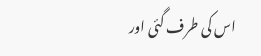اس کی طرف گئی اور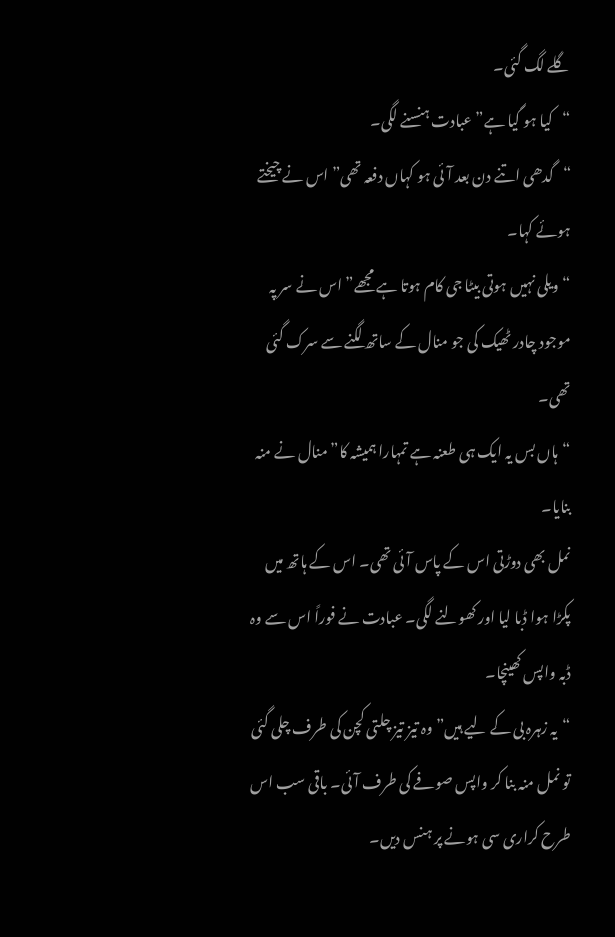گلے لگ گئی۔
“کیا ہو گیا ہے” عبادت ہنسنے لگی۔
“گدھی اتنے دن بعد آئی ہو کہاں دفعہ تھی” اس نے چیختے ہوئے کہا۔
“ویلی نہیں ہوتی بیٹا جی کام ہوتا ہے مجھے” اس نے سر پہ موجود چادر ٹھیک کی جو منال کے ساتھ لگنے سے سرک گئی تھی۔
“ہاں بس یہ ایک ہی طعنہ ہے تمہارا ہمیشہ کا” منال نے منہ بنایا۔
نمل بھی دوڑتی اس کے پاس آئی تھی۔ اس کے ہاتھ میں پکڑا ہوا ڈبا لیا اور کھولنے لگی۔ عبادت نے فوراً اس سے وہ ڈبہ واپس کھینچا۔
“یہ زہرہ بی کے لیے ہیں” وہ تیز تیز چلتی کچن کی طرف چلی گئی تو نمل منہ بنا کر واپس صوفے کی طرف آئی۔ باقی سب اس طرح کراری سی ہونے پر ہنس دیں۔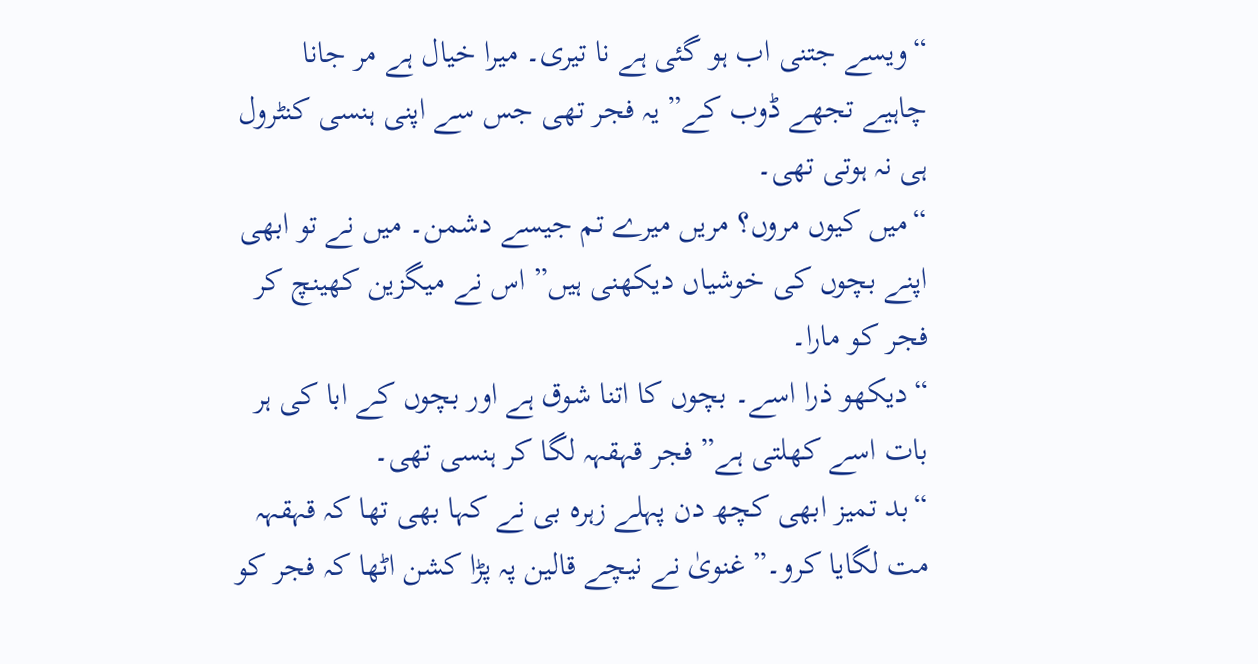“ویسے جتنی اب ہو گئی ہے نا تیری۔ میرا خیال ہے مر جانا چاہیے تجھے ڈوب کے” یہ فجر تھی جس سے اپنی ہنسی کنٹرول ہی نہ ہوتی تھی۔
“میں کیوں مروں؟ مریں میرے تم جیسے دشمن۔ میں نے تو ابھی اپنے بچوں کی خوشیاں دیکھنی ہیں” اس نے میگزین کھینچ کر فجر کو مارا۔
“دیکھو ذرا اسے۔ بچوں کا اتنا شوق ہے اور بچوں کے ابا کی ہر بات اسے کھلتی ہے” فجر قہقہہ لگا کر ہنسی تھی۔
“بد تمیز ابھی کچھ دن پہلے زہرہ بی نے کہا بھی تھا کہ قہقہہ مت لگایا کرو۔” غنویٰ نے نیچے قالین پہ پڑا کشن اٹھا کہ فجر کو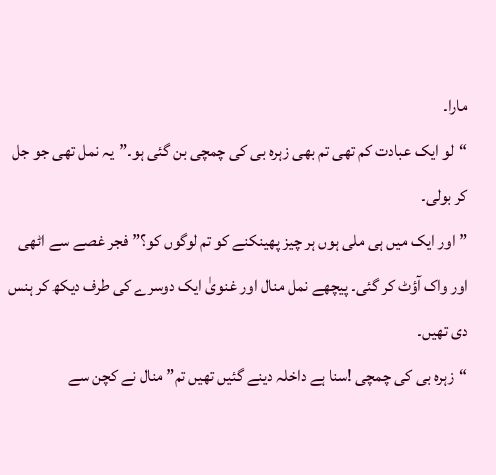مارا۔
“لو ایک عبادت کم تھی تم بھی زہرہ بی کی چمچی بن گئی ہو۔”یہ نمل تھی جو جل کر بولی۔
” اور ایک میں ہی ملی ہوں ہر چیز پھینکنے کو تم لوگوں کو؟” فجر غصے سے اٹھی اور واک آؤٹ کر گئی۔ پیچھے نمل منال اور غنویٰ ایک دوسرے کی طرف دیکھ کر ہنس دی تھیں۔
“زہرہ بی کی چمچی !سنا ہے داخلہ دینے گئیں تھیں تم” منال نے کچن سے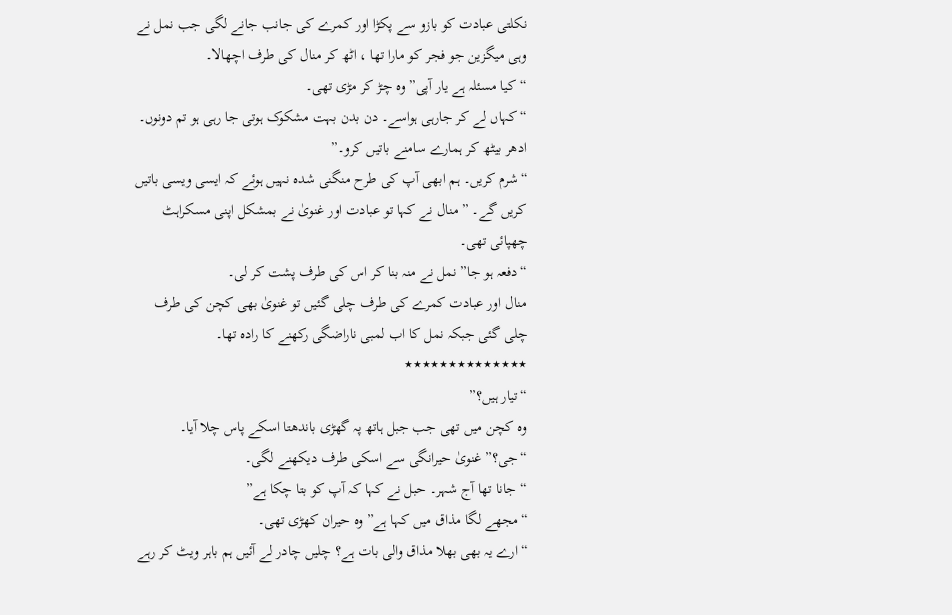نکلتی عبادت کو بازو سے پکڑا اور کمرے کی جانب جانے لگی جب نمل نے وہی میگزین جو فجر کو مارا تھا ، اٹھ کر منال کی طرف اچھالا۔
“کیا مسئلہ ہے یار آپی” وہ چڑ کر مڑی تھی۔
“کہاں لے کر جارہی ہواسے۔ دن بدن بہت مشکوک ہوتی جا رہی ہو تم دونوں۔ ادھر بیٹھ کر ہمارے سامنے باتیں کرو۔”
“شرم کریں۔ ہم ابھی آپ کی طرح منگنی شدہ نہیں ہوئے کہ ایسی ویسی باتیں کریں گے۔ ” منال نے کہا تو عبادت اور غنویٰ نے بمشکل اپنی مسکراہٹ چھپائی تھی۔
“دفعہ ہو جا” نمل نے منہ بنا کر اس کی طرف پشت کر لی۔
منال اور عبادت کمرے کی طرف چلی گئیں تو غنویٰ بھی کچن کی طرف چلی گئی جبکہ نمل کا اب لمبی ناراضگی رکھنے کا رادہ تھا۔
٭٭٭٭٭٭٭٭٭٭٭٭٭٭
“تیار ہیں؟”
وہ کچن میں تھی جب جبل ہاتھ پہ گھڑی باندھتا اسکے پاس چلا آیا۔
“جی؟” غنویٰ حیرانگی سے اسکی طرف دیکھنے لگی۔
“جانا تھا آج شہر۔ حبل نے کہا کہ آپ کو بتا چکا ہے”
“مجھے لگا مذاق میں کہا ہے” وہ حیران کھڑی تھی۔
“ارے یہ بھی بھلا مذاق والی بات ہے؟ چلیں چادر لے آئیں ہم باہر ویٹ کر رہے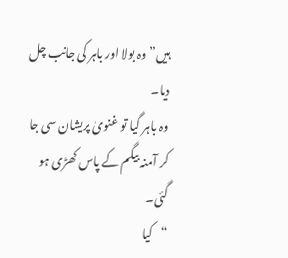ہیں” وہ بولا اور باہر کی جانب چل دیا۔
وہ باہر گیا تو غنویٰ پریشان سی جا کر آمنہ بیگم کے پاس کھڑی ہو گئی۔
“کیا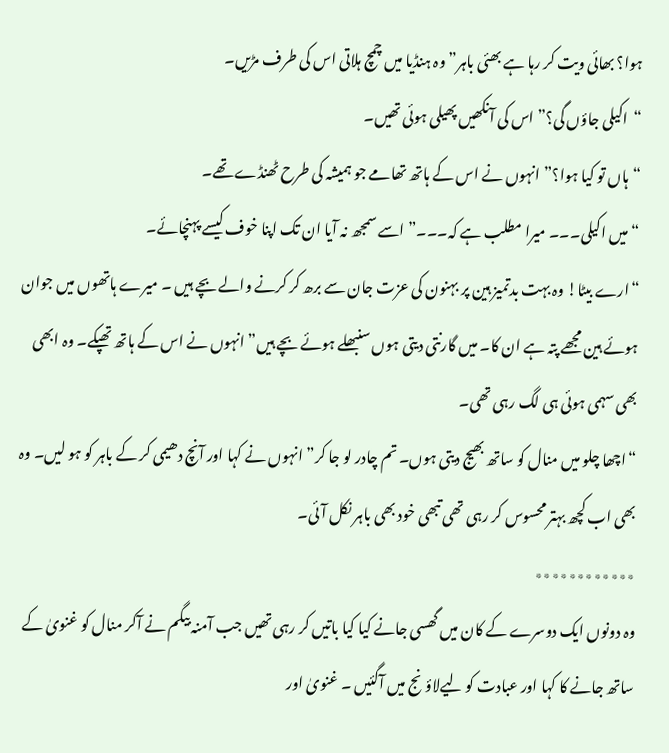ہوا؟ بھائی ویت کر رہا ہے بھئی باہر” وہ ہنڈیا میں چمچ ہلاتی اس کی طرف مڑیں۔
“اکیلی جاؤں گی؟” اس کی آنکھیں پھیلی ہوئی تھیں۔
“ہاں تو کیا ہوا؟” انہوں نے اس کے ہاتھ تھامے جو ہمیشہ کی طرح ٹھنڈے تھے۔
“میں اکیلی۔۔۔ میرا مطلب ہے کہ۔۔۔” اسے سمجھ نہ آیا ان تک اپنا خوف کیسے پہنچائے۔
“ارے بیٹا! وہ بہت بدتمیز ہین پر بہنون کی عزت جان سے برھ کر کرنے والے بچے ہیں ۔ میرے ہاتھوں میں جوان ہوئے ہین مجھے پتہ ہے ان کا۔ میں گارنتی دیتی ہوں سنبھلے ہوئے بچے ہیں” انہوں نے اس کے ہاتھ تھپکے۔ وہ ابھی بھی سہمی ہوئی ہی لگ رہی تھی۔
“اچھا چلو میں منال کو ساتھ بھیج دیتی ہوں۔ تم چادر لو جا کر” انہوں نے کہا اور آنچ دھیمی کر کے باہر کو ہو لیں۔ وہ بھی اب کچھ بہتر محسوس کر رہی تھی تبھی خود بھی باہر نکل آئی۔
٭٭٭٭٭٭٭٭٭٭٭٭
وہ دونوں ایک دوسرے کے کان میں گھسی جانے کیا کیا باتیں کر رہی تھیں جب آمنہ بیگم نے آکر منال کو غنویٰ کے ساتھ جانے کا کہا اور عبادت کو لیےلاؤنج میں آگئیں ۔ غنویٰ اور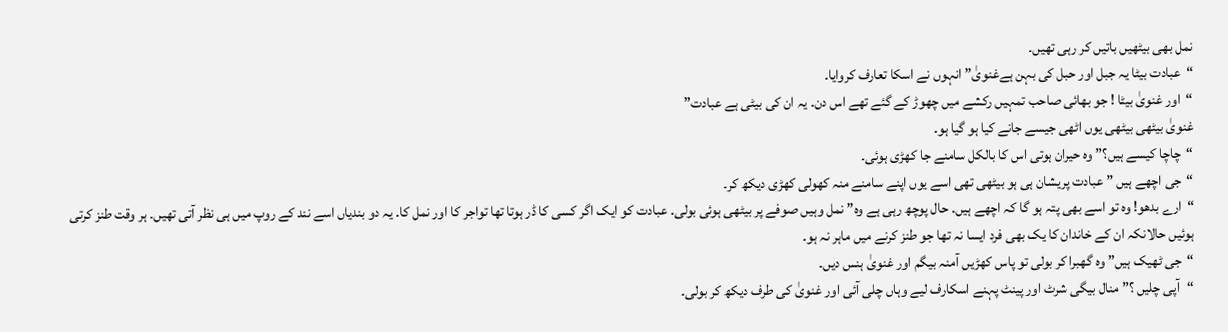نمل بھی بیٹھیں باتیں کر رہی تھیں۔
“عبادت بیٹا یہ جبل اور حبل کی بہن ہےغنویٰ” انہوں نے اسکا تعارف کروایا۔
“اور غنویٰ بیٹا ! جو بھائی صاحب تمہیں رکشے میں چھوڑ کے گئے تھے اس دن۔ یہ ان کی بیٹی ہے عبادت”
غنویٰ بیٹھی بیٹھی یوں اٹھی جیسے جانے کیا ہو گیا ہو۔
“چاچا کیسے ہیں؟” وہ حیران ہوتی اس کا بالکل سامنے جا کھڑی ہوئی۔
“جی اچھے ہیں ” عبادت پریشان ہی ہو بیٹھی تھی اسے یوں اپنے سامنے منہ کھولی کھڑی دیکھ کر۔
“ارے بدھو! وہ تو اسے بھی پتہ ہو گا کہ اچھے ہیں۔ حال پوچھ رہی ہے وہ” نمل وہیں صوفے پر بیٹھی ہوئی بولی۔ عبادت کو ایک اگر کسی کا ڈر ہوتا تھا تواجر کا اور نمل کا۔ یہ دو بندیاں اسے نند کے روپ میں ہی نظر آتی تھیں۔ ہر وقت طنز کرتی ہوئیں حالانکہ ان کے خاندان کا یک بھی فرد ایسا نہ تھا جو طنز کرنے میں ماہر نہ ہو۔
“جی ٹھیک ہیں” وہ گھبرا کر بولی تو پاس کھڑیں آمنہ بیگم اور غنویٰ ہنس دیں۔
“آپی چلیں ؟” منال بیگی شرٹ اور پینٹ پہنے اسکارف لیے وہاں چلی آئی اور غنویٰ کی طرف دیکھ کر بولی۔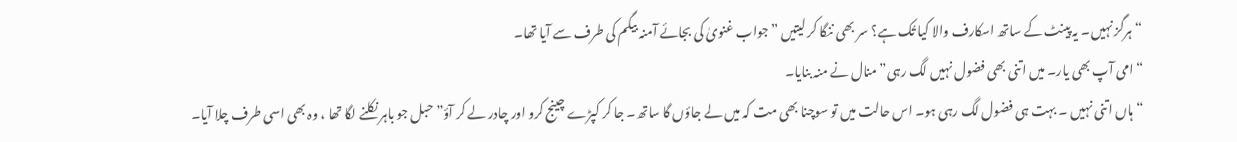“ہرگز نہیں۔ یہ پینٹ کے ساتھ اسکارف والا کیا تُک ہے؟ سر بھی ننگا کر لیتیں ” جواب غنویٰ کی بجائے آمنہ بیگم کی طرف سے آیا تھا۔
“امی آپ بھی یار۔ میں اتنی بھی فضول نہیں لگ رہی” منال نے منہ بنایا۔
“ہاں اتنی نہیں ۔ بہت ہی فضول لگ رہی ہو۔ اس حالت میں تو سوچنا بھی مت کہ میں لے جاؤں گا ساتھ۔ جا کر کپڑے چینج کرو اور چادر لے کر آؤ” حبل جو باہر نکلنے لگا تھا ، وہ بھی اسی طرف چلا آیا۔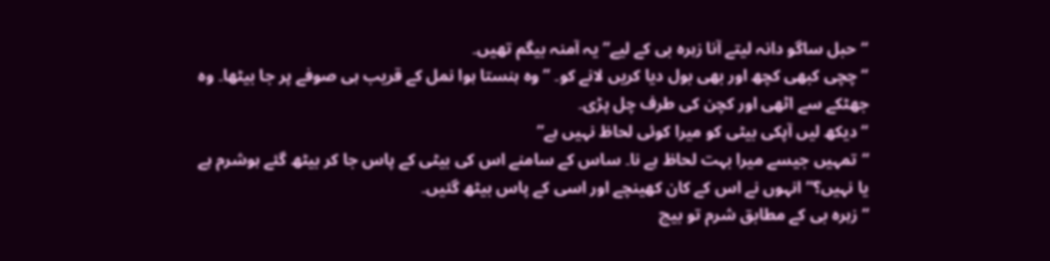“حبل ساگو دانہ لیتے آنا زہرہ بی کے لیے” یہ آمنہ بیگم تھیں۔
“چچی کبھی کچھ اور بھی بول دیا کریں لانے کو۔ ” وہ ہنستا ہوا نمل کے قریب ہی صوفے پر جا بیٹھا۔ وہ جھٹکے سے اٹھی اور کچن کی طرف چل پڑی۔
“دیکھ لیں آپکی بیٹی کو میرا کوئی لحاظ نہیں ہے”
“تمہیں جیسے میرا بہت لحاظ ہے نا۔ ساس کے سامنے اس کی بیٹی کے پاس جا کر بیٹھ گئے ہوشرم ہے یا نہیں؟” انہوں نے اس کے کان کھینچے اور اسی کے پاس بیٹھ گئیں۔
“زہرہ بی کے مطابق شرم تو بیچ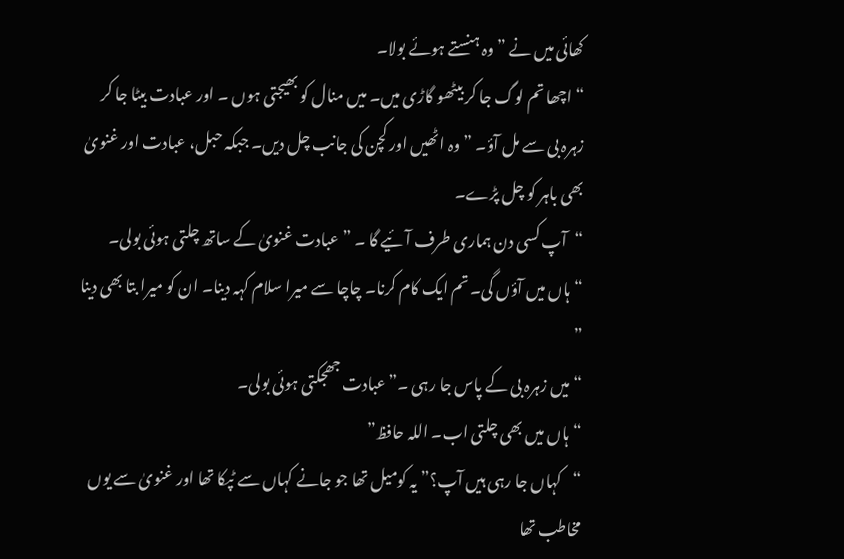کھائی میں نے ” وہ ہنستے ہوئے بولا۔
“اچھا تم لوگ جا کر بیٹھو گاڑی میں۔ میں منال کو بھیجتی ہوں ۔ اور عبادت بیٹا جا کر زہرہ بی سے مل آؤ۔ ” وہ اٹھیں اور کچن کی جانب چل دیں۔ جبکہ حبل، عبادت اور غنویٰ بھی باہر کو چل پڑے۔
“آپ کسی دن ہماری طرف آئیے گا ۔ ” عبادت غنویٰ کے ساتھ چلتی ہوئی بولی۔
“ہاں میں آؤں گی۔ تم ایک کام کرنا۔ چاچا سے میرا سلام کہہ دینا۔ ان کو میرا بتا بھی دینا ”
“میں زہرہ بی کے پاس جا رہی ۔” عبادت جھجکتی ہوئی بولی۔
“ہاں میں بھی چلتی اب۔ اللہ حافظ”
“کہاں جا رہی ہیں آپ؟” یہ کومیل تھا جو جانے کہاں سے ٹپکا تھا اور غنویٰ سے یوں مخاطب تھا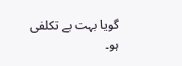گویا بہت بے تکلفی ہو۔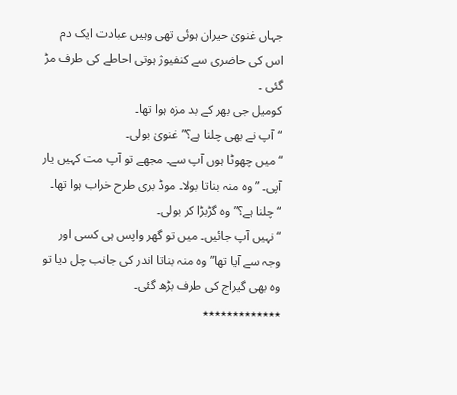جہاں غنویٰ حیران ہوئی تھی وہیں عبادت ایک دم اس کی حاضری سے کنفیوژ ہوتی احاطے کی طرف مڑ گئی ۔
کومیل جی بھر کے بد مزہ ہوا تھا۔
“آپ نے بھی چلنا ہے؟” غنویٰ بولی۔
“میں چھوٹا ہوں آپ سے۔ مجھے تو آپ مت کہیں یار آپی۔ ” وہ منہ بناتا بولا۔ موڈ بری طرح خراب ہوا تھا۔
“چلنا ہے؟” وہ گڑبڑا کر بولی۔
“نہیں آپ جائیں۔ میں تو گھر واپس ہی کسی اور وجہ سے آیا تھا” وہ منہ بناتا اندر کی جانب چل دیا تو وہ بھی گیراج کی طرف بڑھ گئی۔
٭٭٭٭٭٭٭٭٭٭٭٭٭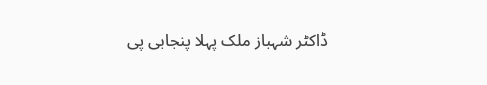ڈاکٹر شہباز ملک پہلا پنجابی پی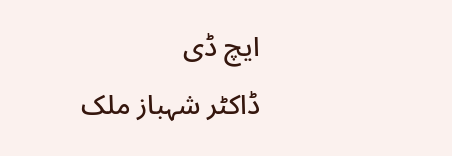ایچ ڈی
ڈاکٹر شہباز ملک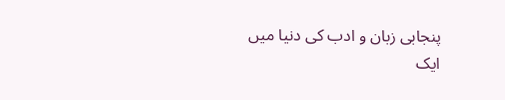پنجابی زبان و ادب کی دنیا میں ایک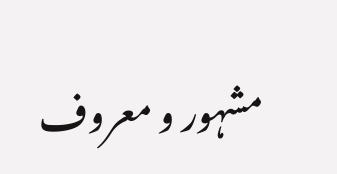مشہور و معروف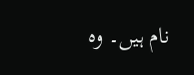نام ہیں۔ وہ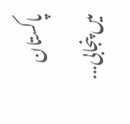پاکستان میں پنجابی...